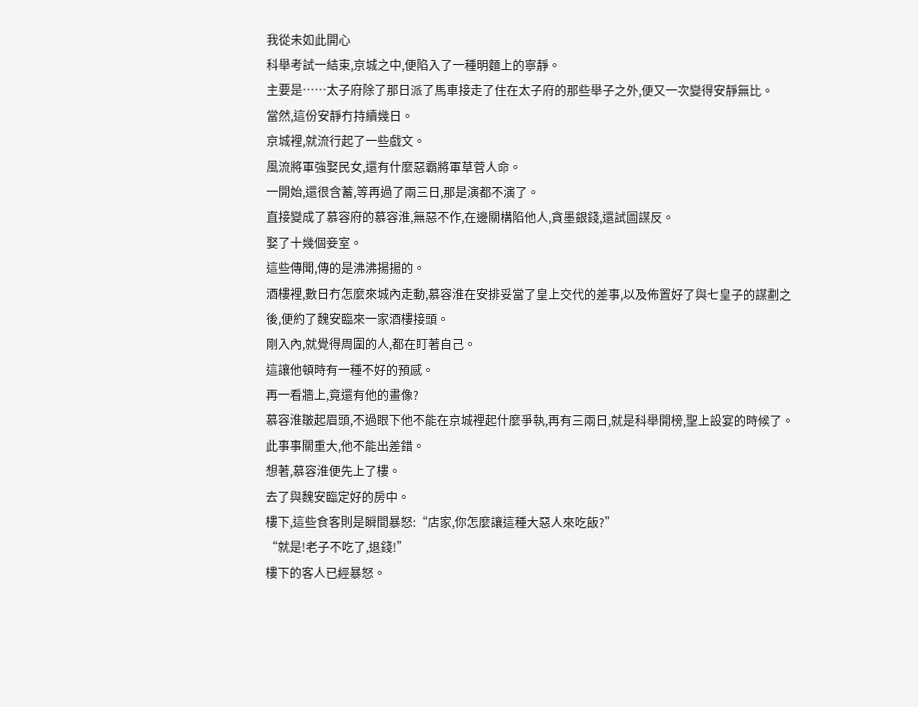我從未如此開心
科舉考試一結束,京城之中,便陷入了一種明麵上的寧靜。
主要是……太子府除了那日派了馬車接走了住在太子府的那些舉子之外,便又一次變得安靜無比。
當然,這份安靜冇持續幾日。
京城裡,就流行起了一些戲文。
風流將軍強娶民女,還有什麼惡霸將軍草菅人命。
一開始,還很含蓄,等再過了兩三日,那是演都不演了。
直接變成了慕容府的慕容淮,無惡不作,在邊關構陷他人,貪墨銀錢,還試圖謀反。
娶了十幾個妾室。
這些傳聞,傳的是沸沸揚揚的。
酒樓裡,數日冇怎麼來城內走動,慕容淮在安排妥當了皇上交代的差事,以及佈置好了與七皇子的謀劃之後,便約了魏安臨來一家酒樓接頭。
剛入內,就覺得周圍的人,都在盯著自己。
這讓他頓時有一種不好的預感。
再一看牆上,竟還有他的畫像?
慕容淮皺起眉頭,不過眼下他不能在京城裡起什麼爭執,再有三兩日,就是科舉開榜,聖上設宴的時候了。
此事事關重大,他不能出差錯。
想著,慕容淮便先上了樓。
去了與魏安臨定好的房中。
樓下,這些食客則是瞬間暴怒:“店家,你怎麼讓這種大惡人來吃飯?”
“就是!老子不吃了,退錢!”
樓下的客人已經暴怒。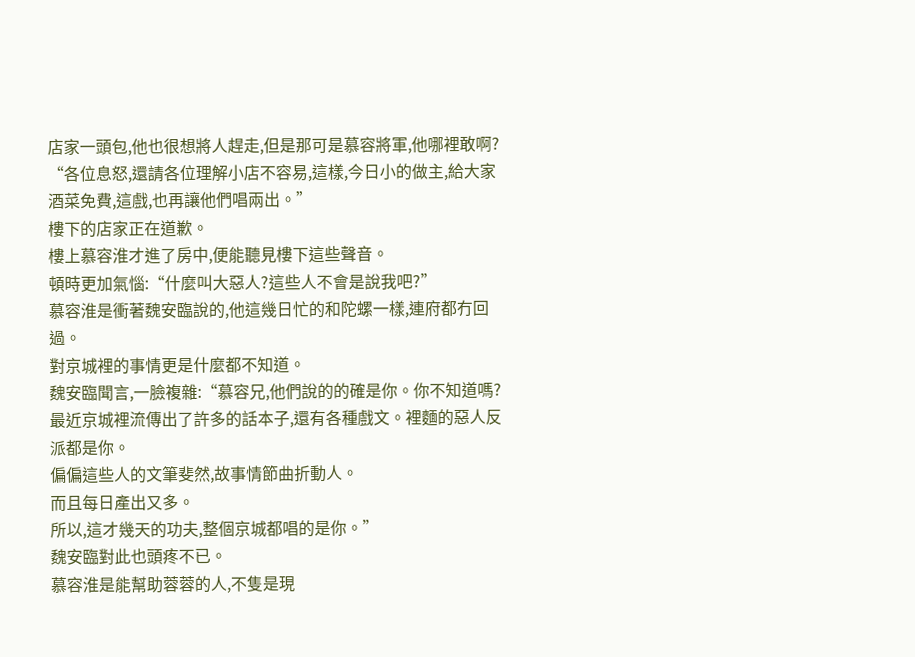店家一頭包,他也很想將人趕走,但是那可是慕容將軍,他哪裡敢啊?
“各位息怒,還請各位理解小店不容易,這樣,今日小的做主,給大家酒菜免費,這戲,也再讓他們唱兩出。”
樓下的店家正在道歉。
樓上慕容淮才進了房中,便能聽見樓下這些聲音。
頓時更加氣惱:“什麼叫大惡人?這些人不會是說我吧?”
慕容淮是衝著魏安臨說的,他這幾日忙的和陀螺一樣,連府都冇回過。
對京城裡的事情更是什麼都不知道。
魏安臨聞言,一臉複雜:“慕容兄,他們說的的確是你。你不知道嗎?最近京城裡流傳出了許多的話本子,還有各種戲文。裡麵的惡人反派都是你。
偏偏這些人的文筆斐然,故事情節曲折動人。
而且每日產出又多。
所以,這才幾天的功夫,整個京城都唱的是你。”
魏安臨對此也頭疼不已。
慕容淮是能幫助蓉蓉的人,不隻是現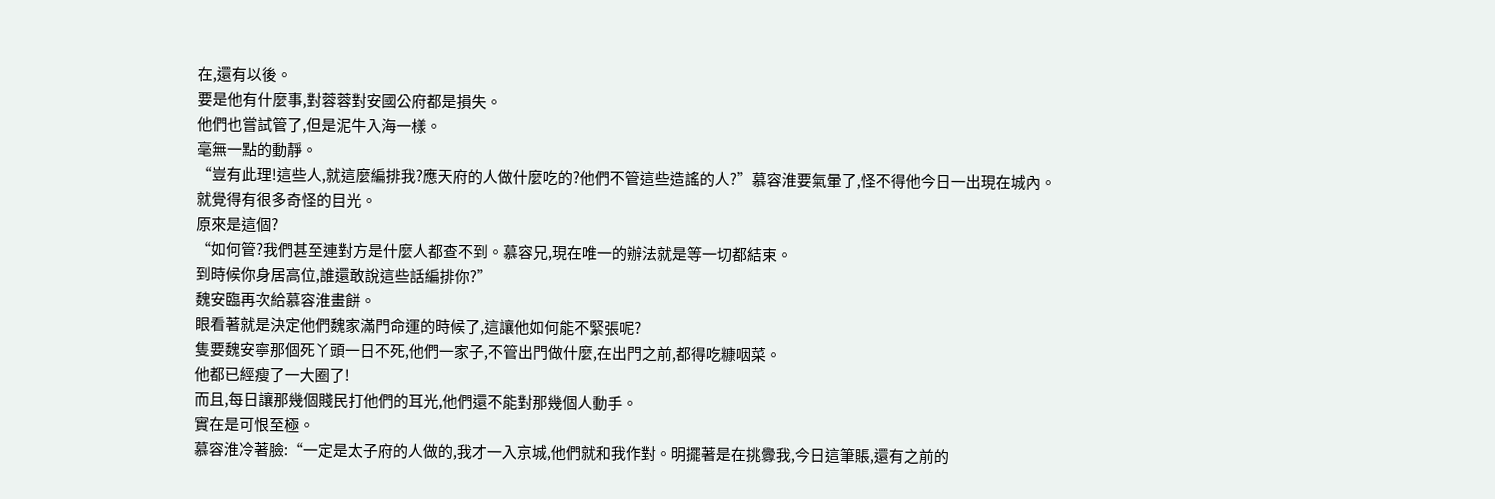在,還有以後。
要是他有什麼事,對蓉蓉對安國公府都是損失。
他們也嘗試管了,但是泥牛入海一樣。
毫無一點的動靜。
“豈有此理!這些人,就這麼編排我?應天府的人做什麼吃的?他們不管這些造謠的人?”慕容淮要氣暈了,怪不得他今日一出現在城內。
就覺得有很多奇怪的目光。
原來是這個?
“如何管?我們甚至連對方是什麼人都查不到。慕容兄,現在唯一的辦法就是等一切都結束。
到時候你身居高位,誰還敢說這些話編排你?”
魏安臨再次給慕容淮畫餅。
眼看著就是決定他們魏家滿門命運的時候了,這讓他如何能不緊張呢?
隻要魏安寧那個死丫頭一日不死,他們一家子,不管出門做什麼,在出門之前,都得吃糠咽菜。
他都已經瘦了一大圈了!
而且,每日讓那幾個賤民打他們的耳光,他們還不能對那幾個人動手。
實在是可恨至極。
慕容淮冷著臉:“一定是太子府的人做的,我才一入京城,他們就和我作對。明擺著是在挑釁我,今日這筆賬,還有之前的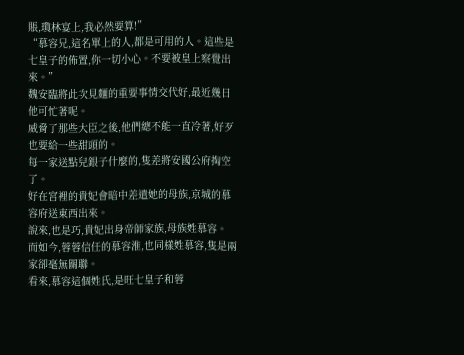賬,瓊林宴上,我必然要算!”
“慕容兄,這名單上的人,都是可用的人。這些是七皇子的佈置,你一切小心。不要被皇上察覺出來。”
魏安臨將此次見麵的重要事情交代好,最近幾日他可忙著呢。
威脅了那些大臣之後,他們總不能一直冷著,好歹也要給一些甜頭的。
每一家送點兒銀子什麼的,隻差將安國公府掏空了。
好在宮裡的貴妃會暗中差遣她的母族,京城的慕容府送東西出來。
說來,也是巧,貴妃出身帝師家族,母族姓慕容。
而如今,蓉蓉信任的慕容淮,也同樣姓慕容,隻是兩家卻毫無關聯。
看來,慕容這個姓氏,是旺七皇子和蓉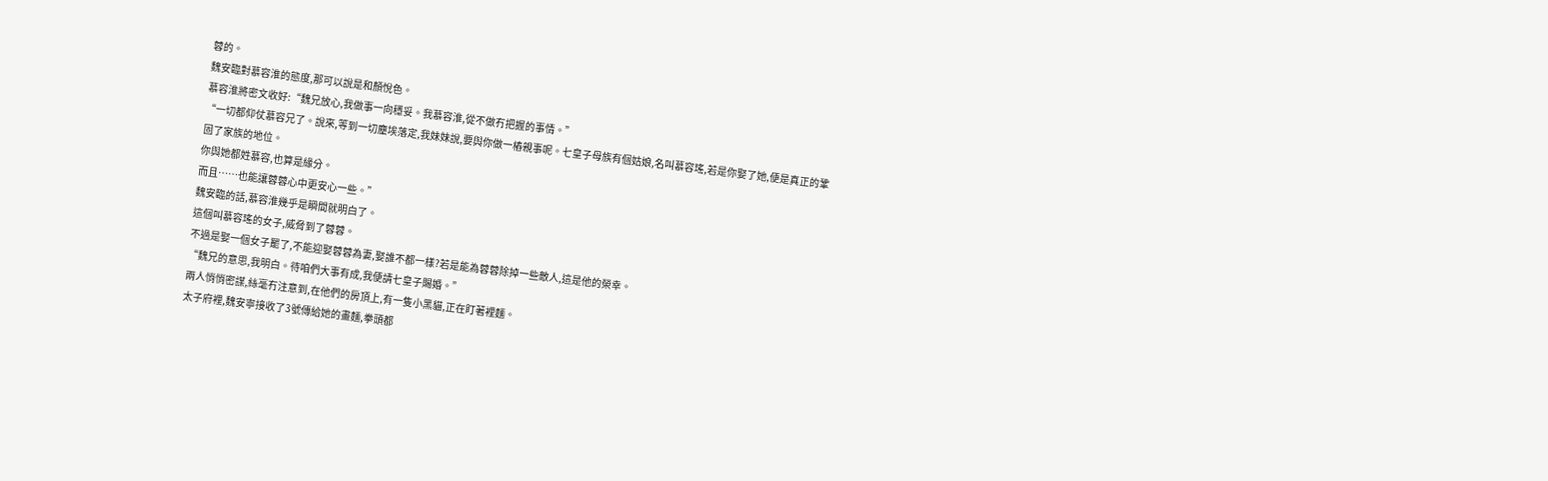蓉的。
魏安臨對慕容淮的態度,那可以說是和顏悅色。
慕容淮將密文收好:“魏兄放心,我做事一向穩妥。我慕容淮,從不做冇把握的事情。”
“一切都仰仗慕容兄了。說來,等到一切塵埃落定,我妹妹說,要與你做一樁親事呢。七皇子母族有個姑娘,名叫慕容瑤,若是你娶了她,便是真正的鞏固了家族的地位。
你與她都姓慕容,也算是緣分。
而且……也能讓蓉蓉心中更安心一些。”
魏安臨的話,慕容淮幾乎是瞬間就明白了。
這個叫慕容瑤的女子,威脅到了蓉蓉。
不過是娶一個女子罷了,不能迎娶蓉蓉為妻,娶誰不都一樣?若是能為蓉蓉除掉一些敵人,這是他的榮幸。
“魏兄的意思,我明白。待咱們大事有成,我便請七皇子賜婚。”
兩人悄悄密謀,絲毫冇注意到,在他們的房頂上,有一隻小黑貓,正在盯著裡麵。
太子府裡,魏安寧接收了3號傳給她的畫麵,拳頭都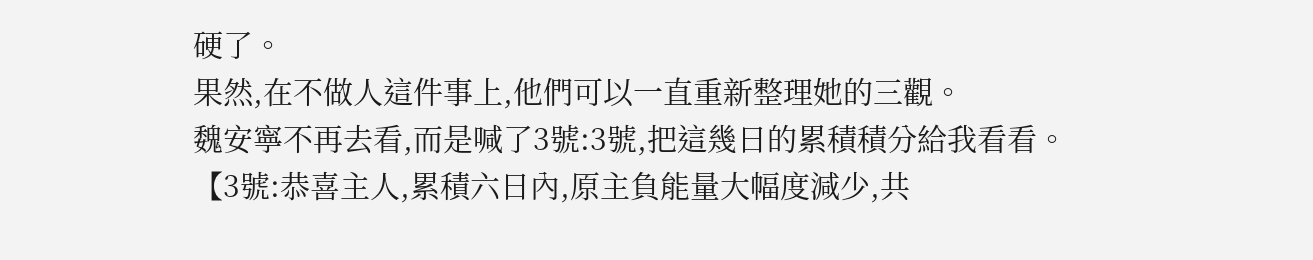硬了。
果然,在不做人這件事上,他們可以一直重新整理她的三觀。
魏安寧不再去看,而是喊了3號:3號,把這幾日的累積積分給我看看。
【3號:恭喜主人,累積六日內,原主負能量大幅度減少,共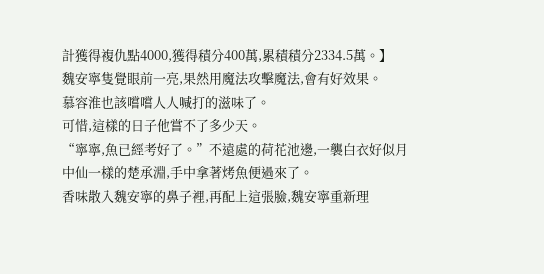計獲得複仇點4000,獲得積分400萬,累積積分2334.5萬。】
魏安寧隻覺眼前一亮,果然用魔法攻擊魔法,會有好效果。
慕容淮也該嚐嚐人人喊打的滋味了。
可惜,這樣的日子他嘗不了多少天。
“寧寧,魚已經考好了。”不遠處的荷花池邊,一襲白衣好似月中仙一樣的楚承淵,手中拿著烤魚便過來了。
香味散入魏安寧的鼻子裡,再配上這張臉,魏安寧重新理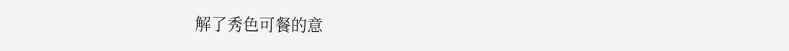解了秀色可餐的意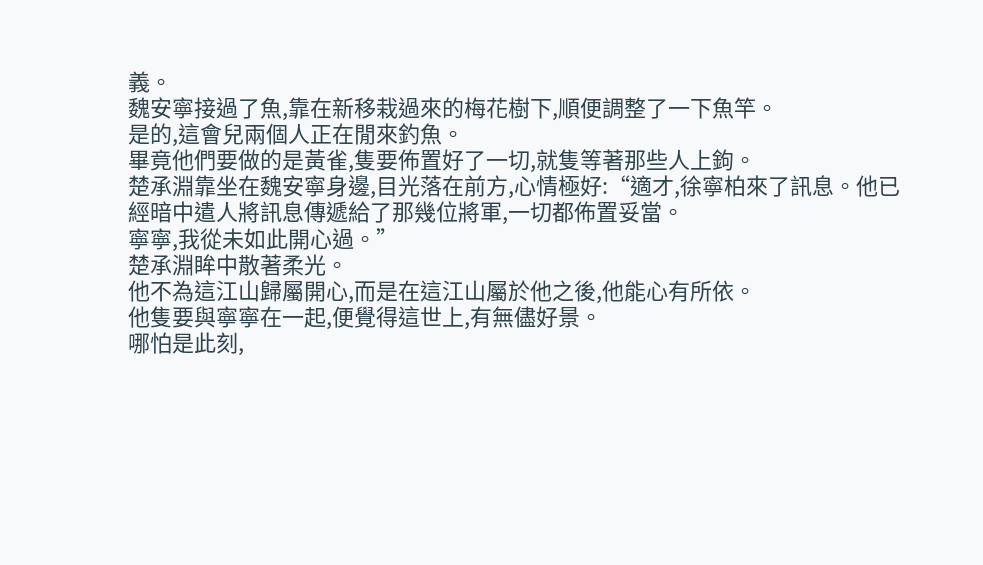義。
魏安寧接過了魚,靠在新移栽過來的梅花樹下,順便調整了一下魚竿。
是的,這會兒兩個人正在閒來釣魚。
畢竟他們要做的是黃雀,隻要佈置好了一切,就隻等著那些人上鉤。
楚承淵靠坐在魏安寧身邊,目光落在前方,心情極好:“適才,徐寧柏來了訊息。他已經暗中遣人將訊息傳遞給了那幾位將軍,一切都佈置妥當。
寧寧,我從未如此開心過。”
楚承淵眸中散著柔光。
他不為這江山歸屬開心,而是在這江山屬於他之後,他能心有所依。
他隻要與寧寧在一起,便覺得這世上,有無儘好景。
哪怕是此刻,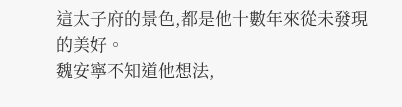這太子府的景色,都是他十數年來從未發現的美好。
魏安寧不知道他想法,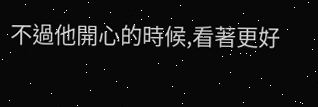不過他開心的時候,看著更好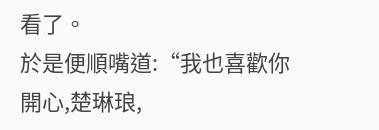看了。
於是便順嘴道:“我也喜歡你開心,楚琳琅,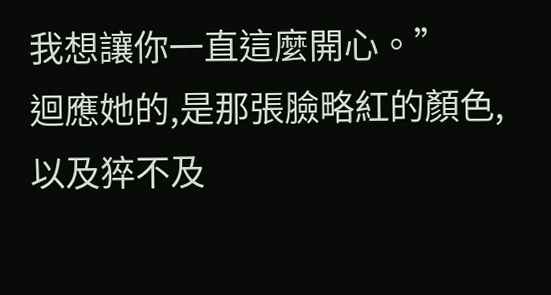我想讓你一直這麼開心。”
迴應她的,是那張臉略紅的顏色,以及猝不及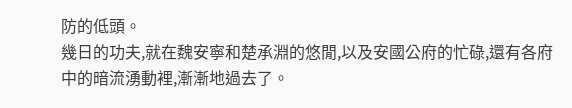防的低頭。
幾日的功夫,就在魏安寧和楚承淵的悠閒,以及安國公府的忙碌,還有各府中的暗流湧動裡,漸漸地過去了。